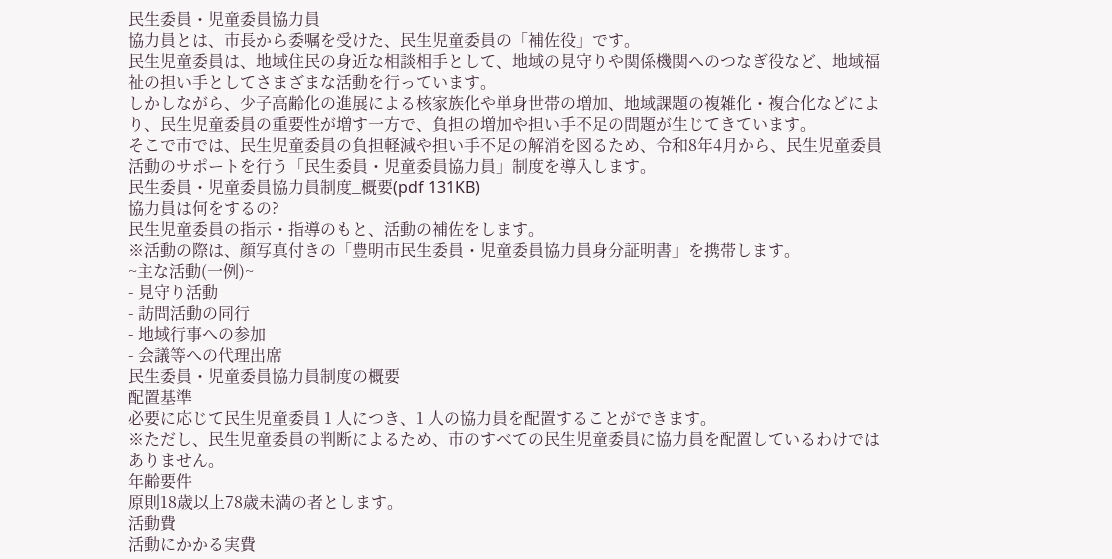民生委員・児童委員協力員
協力員とは、市長から委嘱を受けた、民生児童委員の「補佐役」です。
民生児童委員は、地域住民の身近な相談相手として、地域の見守りや関係機関へのつなぎ役など、地域福祉の担い手としてさまざまな活動を行っています。
しかしながら、少子高齢化の進展による核家族化や単身世帯の増加、地域課題の複雑化・複合化などにより、民生児童委員の重要性が増す一方で、負担の増加や担い手不足の問題が生じてきています。
そこで市では、民生児童委員の負担軽減や担い手不足の解消を図るため、令和8年4月から、民生児童委員活動のサポートを行う「民生委員・児童委員協力員」制度を導入します。
民生委員・児童委員協力員制度_概要(pdf 131KB)
協力員は何をするの?
民生児童委員の指示・指導のもと、活動の補佐をします。
※活動の際は、顔写真付きの「豊明市民生委員・児童委員協力員身分証明書」を携帯します。
~主な活動(一例)~
- 見守り活動
- 訪問活動の同行
- 地域行事への参加
- 会議等への代理出席
民生委員・児童委員協力員制度の概要
配置基準
必要に応じて民生児童委員 1 人につき、1 人の協力員を配置することができます。
※ただし、民生児童委員の判断によるため、市のすべての民生児童委員に協力員を配置しているわけではありません。
年齢要件
原則18歳以上78歳未満の者とします。
活動費
活動にかかる実費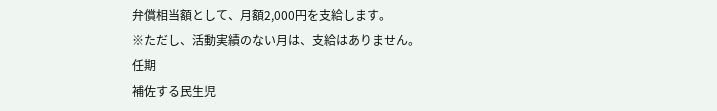弁償相当額として、月額2,000円を支給します。
※ただし、活動実績のない月は、支給はありません。
任期
補佐する民生児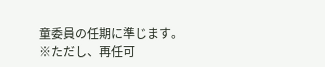童委員の任期に準じます。
※ただし、再任可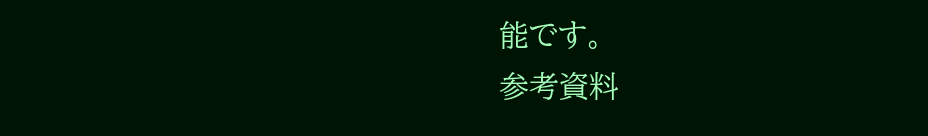能です。
参考資料